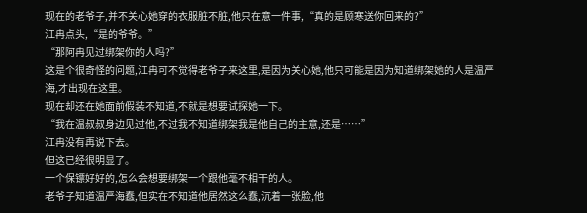现在的老爷子,并不关心她穿的衣服脏不脏,他只在意一件事,“真的是顾寒送你回来的?”
江冉点头,“是的爷爷。”
“那阿冉见过绑架你的人吗?”
这是个很奇怪的问题,江冉可不觉得老爷子来这里,是因为关心她,他只可能是因为知道绑架她的人是温严海,才出现在这里。
现在却还在她面前假装不知道,不就是想要试探她一下。
“我在温叔叔身边见过他,不过我不知道绑架我是他自己的主意,还是……”
江冉没有再说下去。
但这已经很明显了。
一个保镖好好的,怎么会想要绑架一个跟他毫不相干的人。
老爷子知道温严海蠢,但实在不知道他居然这么蠢,沉着一张脸,他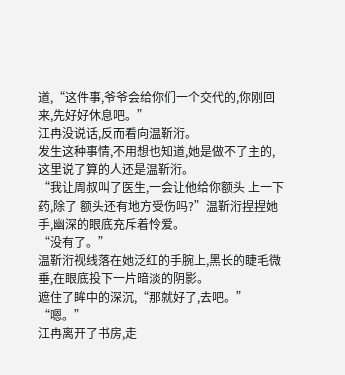道,“这件事,爷爷会给你们一个交代的,你刚回来,先好好休息吧。”
江冉没说话,反而看向温靳洐。
发生这种事情,不用想也知道,她是做不了主的,这里说了算的人还是温靳洐。
“我让周叔叫了医生,一会让他给你额头 上一下药,除了 额头还有地方受伤吗?”温靳洐捏捏她手,幽深的眼底充斥着怜爱。
“没有了。”
温靳洐视线落在她泛红的手腕上,黑长的睫毛微垂,在眼底投下一片暗淡的阴影。
遮住了眸中的深沉,“那就好了,去吧。”
“嗯。”
江冉离开了书房,走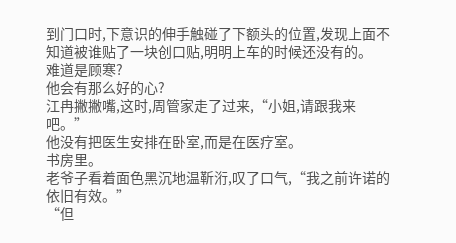到门口时,下意识的伸手触碰了下额头的位置,发现上面不知道被谁贴了一块创口贴,明明上车的时候还没有的。
难道是顾寒?
他会有那么好的心?
江冉撇撇嘴,这时,周管家走了过来,“小姐,请跟我来吧。”
他没有把医生安排在卧室,而是在医疗室。
书房里。
老爷子看着面色黑沉地温靳洐,叹了口气,“我之前许诺的依旧有效。”
“但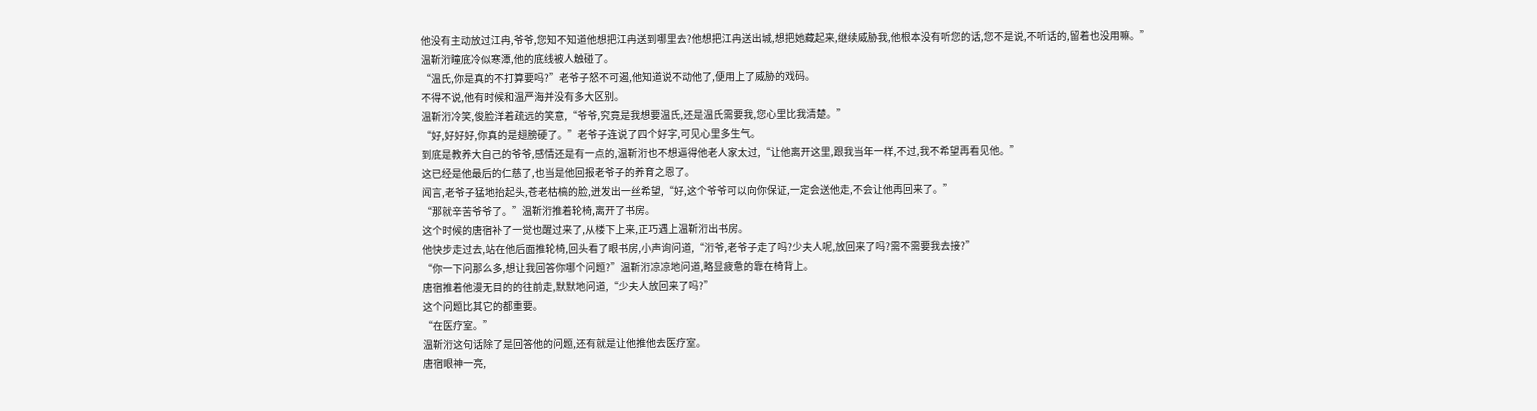他没有主动放过江冉,爷爷,您知不知道他想把江冉送到哪里去?他想把江冉送出城,想把她藏起来,继续威胁我,他根本没有听您的话,您不是说,不听话的,留着也没用嘛。”
温靳洐瞳底冷似寒潭,他的底线被人触碰了。
“温氏,你是真的不打算要吗?”老爷子怒不可遏,他知道说不动他了,便用上了威胁的戏码。
不得不说,他有时候和温严海并没有多大区别。
温靳洐冷笑,俊脸洋着疏远的笑意,“爷爷,究竟是我想要温氏,还是温氏需要我,您心里比我清楚。”
“好,好好好,你真的是翅膀硬了。”老爷子连说了四个好字,可见心里多生气。
到底是教养大自己的爷爷,感情还是有一点的,温靳洐也不想逼得他老人家太过,“让他离开这里,跟我当年一样,不过,我不希望再看见他。”
这已经是他最后的仁慈了,也当是他回报老爷子的养育之恩了。
闻言,老爷子猛地抬起头,苍老枯槁的脸,迸发出一丝希望,“好,这个爷爷可以向你保证,一定会送他走,不会让他再回来了。”
“那就辛苦爷爷了。”温靳洐推着轮椅,离开了书房。
这个时候的唐宿补了一觉也醒过来了,从楼下上来,正巧遇上温靳洐出书房。
他快步走过去,站在他后面推轮椅,回头看了眼书房,小声询问道,“洐爷,老爷子走了吗?少夫人呢,放回来了吗?需不需要我去接?”
“你一下问那么多,想让我回答你哪个问题?”温靳洐凉凉地问道,略显疲惫的靠在椅背上。
唐宿推着他漫无目的的往前走,默默地问道,“少夫人放回来了吗?”
这个问题比其它的都重要。
“在医疗室。”
温靳洐这句话除了是回答他的问题,还有就是让他推他去医疗室。
唐宿眼神一亮,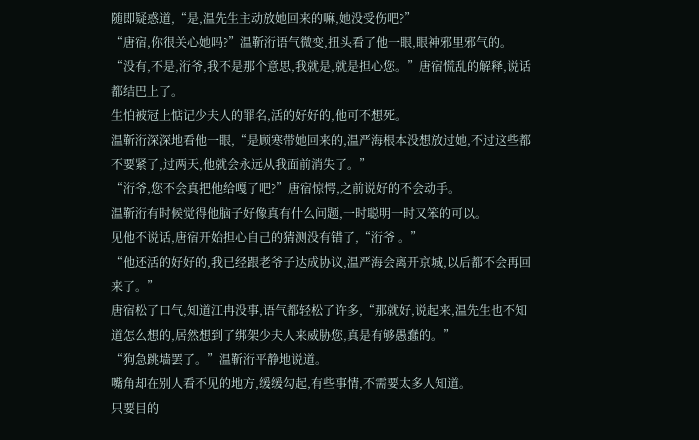随即疑惑道,“是,温先生主动放她回来的嘛,她没受伤吧?”
“唐宿,你很关心她吗?”温靳洐语气微变,扭头看了他一眼,眼神邪里邪气的。
“没有,不是,洐爷,我不是那个意思,我就是,就是担心您。”唐宿慌乱的解释,说话都结巴上了。
生怕被冠上惦记少夫人的罪名,活的好好的,他可不想死。
温靳洐深深地看他一眼,“是顾寒带她回来的,温严海根本没想放过她,不过这些都不要紧了,过两天,他就会永远从我面前消失了。”
“洐爷,您不会真把他给嘎了吧?”唐宿惊愕,之前说好的不会动手。
温靳洐有时候觉得他脑子好像真有什么问题,一时聪明一时又笨的可以。
见他不说话,唐宿开始担心自己的猜测没有错了,“洐爷 。”
“他还活的好好的,我已经跟老爷子达成协议,温严海会离开京城,以后都不会再回来了。”
唐宿松了口气,知道江冉没事,语气都轻松了许多,“那就好,说起来,温先生也不知道怎么想的,居然想到了绑架少夫人来威胁您,真是有够愚蠢的。”
“狗急跳墙罢了。”温靳洐平静地说道。
嘴角却在别人看不见的地方,缓缓勾起,有些事情,不需要太多人知道。
只要目的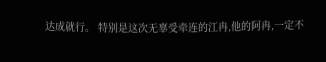达成就行。 特别是这次无辜受牵连的江冉,他的阿冉,一定不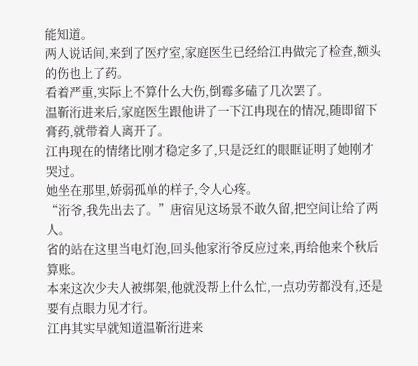能知道。
两人说话间,来到了医疗室,家庭医生已经给江冉做完了检查,额头的伤也上了药。
看着严重,实际上不算什么大伤,倒霉多磕了几次罢了。
温靳洐进来后,家庭医生跟他讲了一下江冉现在的情况,随即留下膏药,就带着人离开了。
江冉现在的情绪比刚才稳定多了,只是泛红的眼眶证明了她刚才哭过。
她坐在那里,娇弱孤单的样子,令人心疼。
“洐爷,我先出去了。”唐宿见这场景不敢久留,把空间让给了两人。
省的站在这里当电灯泡,回头他家洐爷反应过来,再给他来个秋后算账。
本来这次少夫人被绑架,他就没帮上什么忙,一点功劳都没有,还是要有点眼力见才行。
江冉其实早就知道温靳洐进来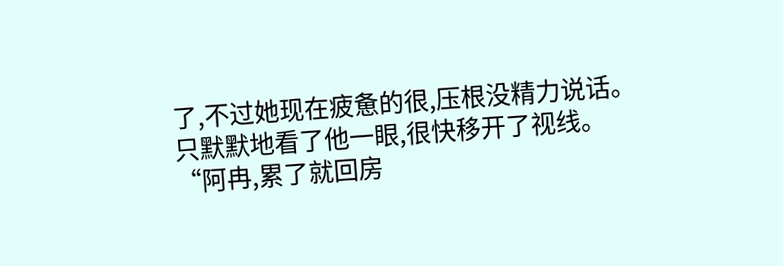了,不过她现在疲惫的很,压根没精力说话。
只默默地看了他一眼,很快移开了视线。
“阿冉,累了就回房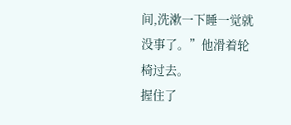间,洗漱一下睡一觉就没事了。”他滑着轮椅过去。
握住了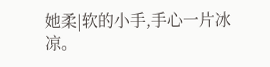她柔|软的小手,手心一片冰凉。